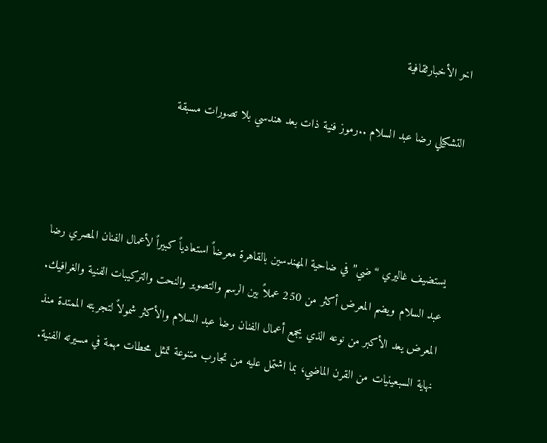اخر الأخبارثقافية

التشكيلي رضا عبد السلام ..رموز فنية ذات بعد هندسي بلا تصورات مسبقة



يستضيف غاليري “ضي” في ضاحية المهندسين بالقاهرة معرضاً استعادياً كبيراً لأعمال الفنان المصري رضا عبد السلام ويضم المعرض أكثر من 250 عملاً بين الرسم والتصوير والنحت والتركيبات الفنية والغرافيك. المعرض يعد الأكبر من نوعه الذي يجمع أعمال الفنان رضا عبد السلام والأكثر شمولاً لتجربته الممتدة منذ نهاية السبعينيات من القرن الماضي، بما اشتمل عليه من تجارب متنوعة تمثل محطات مهمة في مسيرته الفنية.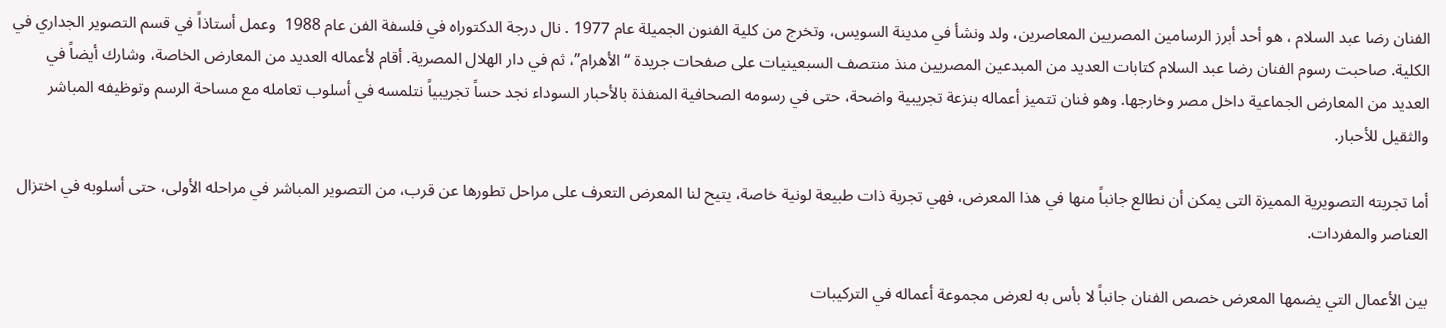الفنان رضا عبد السلام ، هو أحد أبرز الرسامين المصريين المعاصرين، ولد ونشأ في مدينة السويس، وتخرج من كلية الفنون الجميلة عام 1977 . نال درجة الدكتوراه في فلسفة الفن عام 1988  وعمل أستاذاً في قسم التصوير الجداري في الكلية. صاحبت رسوم الفنان رضا عبد السلام كتابات العديد من المبدعين المصريين منذ منتصف السبعينيات على صفحات جريدة “الأهرام”، ثم في دار الهلال المصرية. أقام لأعماله العديد من المعارض الخاصة، وشارك أيضاً في العديد من المعارض الجماعية داخل مصر وخارجها. وهو فنان تتميز أعماله بنزعة تجريبية واضحة، حتى في رسومه الصحافية المنفذة بالأحبار السوداء نجد حساً تجريبياً نتلمسه في أسلوب تعامله مع مساحة الرسم وتوظيفه المباشر والثقيل للأحبار.

أما تجربته التصويرية المميزة التى يمكن أن نطالع جانباً منها في هذا المعرض، فهي تجربة ذات طبيعة لونية خاصة، يتيح لنا المعرض التعرف على مراحل تطورها عن قرب، من التصوير المباشر في مراحله الأولى، حتى أسلوبه في اختزال العناصر والمفردات.

بين الأعمال التي يضمها المعرض خصص الفنان جانباً لا بأس به لعرض مجموعة أعماله في التركيبات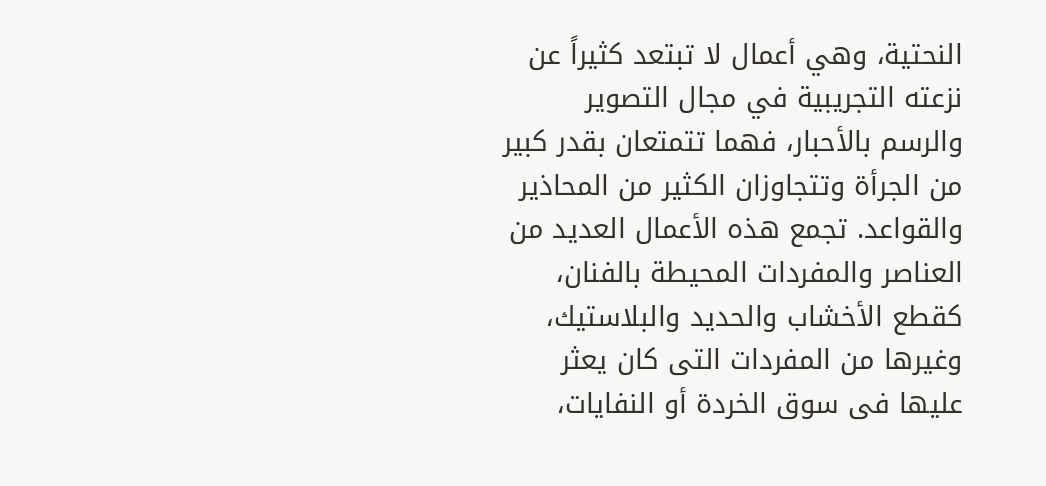النحتية، وهي أعمال لا تبتعد كثيراً عن نزعته التجريبية في مجال التصوير والرسم بالأحبار، فهما تتمتعان بقدر كبير من الجرأة وتتجاوزان الكثير من المحاذير والقواعد. تجمع هذه الأعمال العديد من العناصر والمفردات المحيطة بالفنان، كقطع الأخشاب والحديد والبلاستيك، وغيرها من المفردات التى كان يعثر عليها فى سوق الخردة أو النفايات،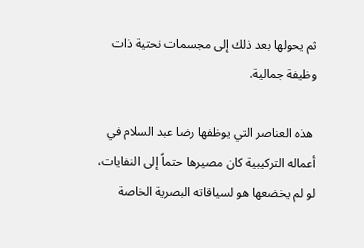ثم يحولها بعد ذلك إلى مجسمات نحتية ذات وظيفة جمالية.

 هذه العناصر التي يوظفها رضا عبد السلام في أعماله التركيبية كان مصيرها حتماً إلى النفايات، لو لم يخضعها هو لسياقاته البصرية الخاصة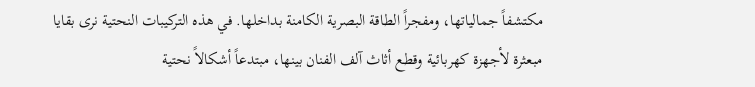مكتشفاً جمالياتها، ومفجراً الطاقة البصرية الكامنة بداخلها. في هذه التركيبات النحتية نرى بقايا مبعثرة لأجهزة كهربائية وقطع أثاث آلف الفنان بينها، مبتدعاً أشكالاً نحتية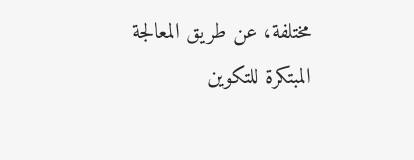مختلفة، عن طريق المعالجة المبتكرة للتكوين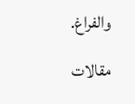والفراغ.

مقالات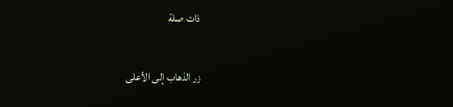ذات صلة

زر الذهاب إلى الأعلى